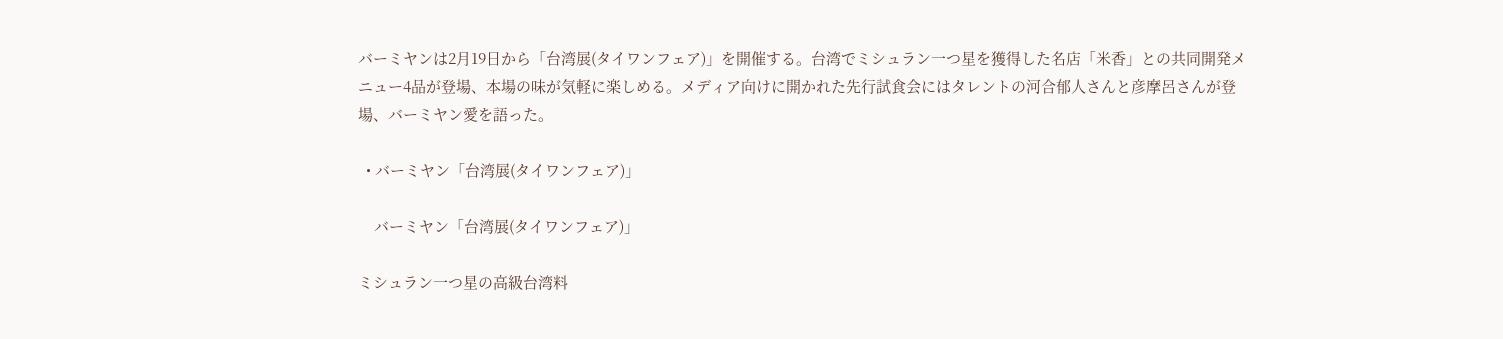バーミヤンは2月19日から「台湾展(タイワンフェア)」を開催する。台湾でミシュラン一つ星を獲得した名店「米香」との共同開発メニュー4品が登場、本場の味が気軽に楽しめる。メディア向けに開かれた先行試食会にはタレントの河合郁人さんと彦摩呂さんが登場、バーミヤン愛を語った。

  • バーミヤン「台湾展(タイワンフェア)」

    バーミヤン「台湾展(タイワンフェア)」

ミシュラン一つ星の高級台湾料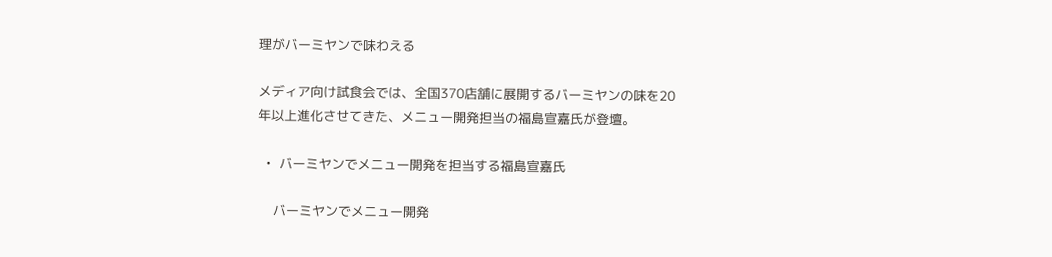理がバーミヤンで味わえる

メディア向け試食会では、全国370店舗に展開するバーミヤンの味を20年以上進化させてきた、メニュー開発担当の福島宣嘉氏が登壇。

  •  バーミヤンでメニュー開発を担当する福島宣嘉氏

    バーミヤンでメニュー開発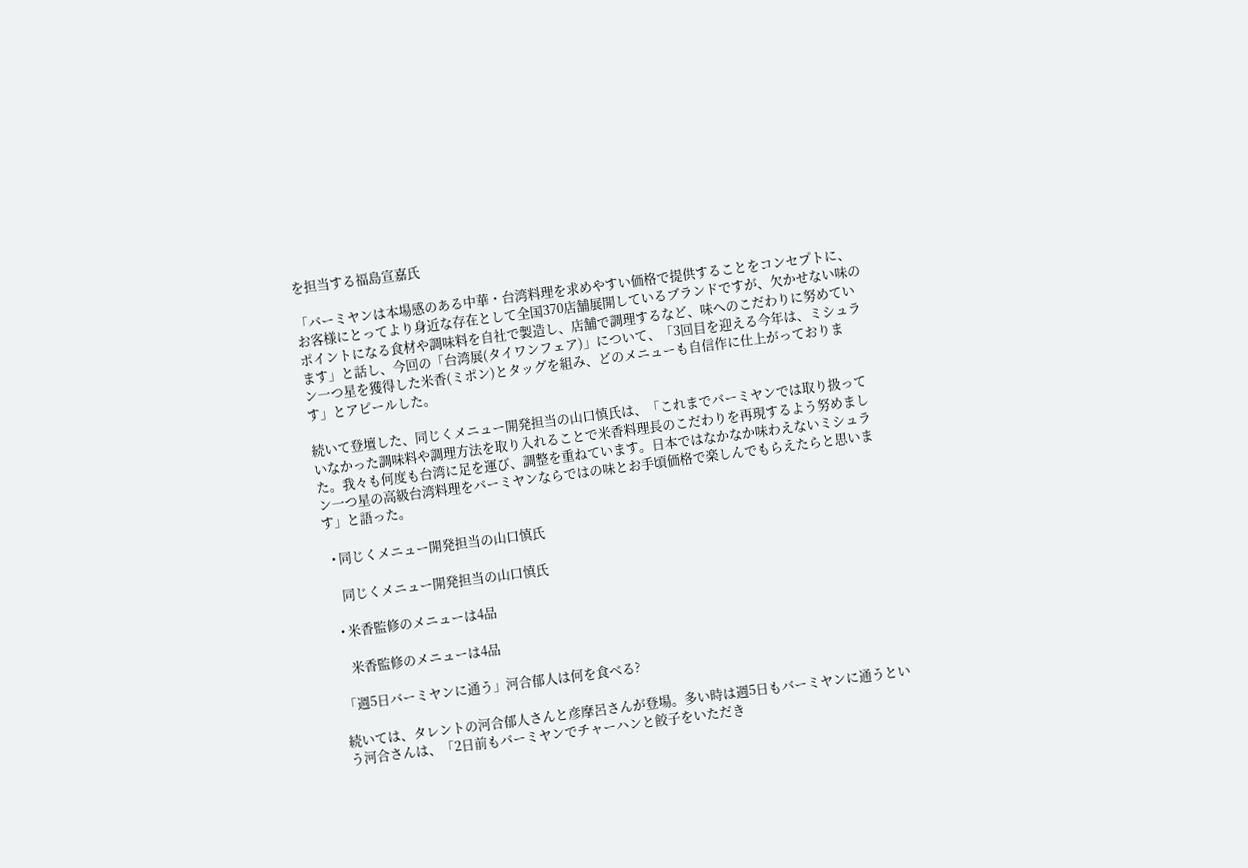を担当する福島宣嘉氏

「バーミヤンは本場感のある中華・台湾料理を求めやすい価格で提供することをコンセプトに、お客様にとってより身近な存在として全国370店舗展開しているブランドですが、欠かせない味のポイントになる食材や調味料を自社で製造し、店舗で調理するなど、味へのこだわりに努めています」と話し、今回の「台湾展(タイワンフェア)」について、「3回目を迎える今年は、ミシュラン一つ星を獲得した米香(ミポン)とタッグを組み、どのメニューも自信作に仕上がっております」とアピールした。

続いて登壇した、同じくメニュー開発担当の山口慎氏は、「これまでバーミヤンでは取り扱っていなかった調味料や調理方法を取り入れることで米香料理長のこだわりを再現するよう努めました。我々も何度も台湾に足を運び、調整を重ねています。日本ではなかなか味わえないミシュラン一つ星の高級台湾料理をバーミヤンならではの味とお手頃価格で楽しんでもらえたらと思います」と語った。

  • 同じくメニュー開発担当の山口慎氏

    同じくメニュー開発担当の山口慎氏

  • 米香監修のメニューは4品

    米香監修のメニューは4品

「週5日バーミヤンに通う」河合郁人は何を食べる?

続いては、タレントの河合郁人さんと彦摩呂さんが登場。多い時は週5日もバーミヤンに通うという河合さんは、「2日前もバーミヤンでチャーハンと餃子をいただき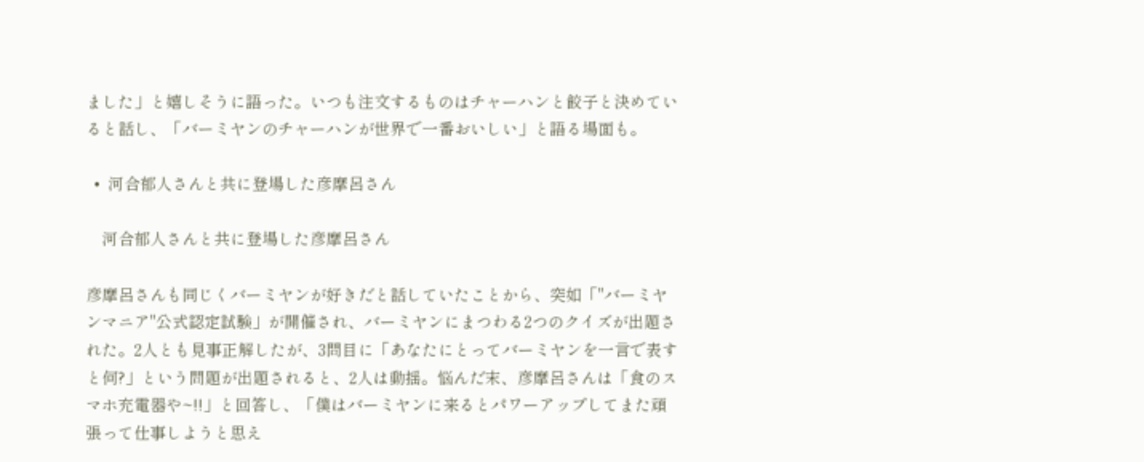ました」と嬉しそうに語った。いつも注文するものはチャーハンと餃子と決めていると話し、「バーミヤンのチャーハンが世界で一番おいしい」と語る場面も。

  •  河合郁人さんと共に登場した彦摩呂さん

    河合郁人さんと共に登場した彦摩呂さん

彦摩呂さんも同じくバーミヤンが好きだと話していたことから、突如「"バーミヤンマニア"公式認定試験」が開催され、バーミヤンにまつわる2つのクイズが出題された。2人とも見事正解したが、3問目に「あなたにとってバーミヤンを一言で表すと何?」という問題が出題されると、2人は動揺。悩んだ末、彦摩呂さんは「食のスマホ充電器や~!!」と回答し、「僕はバーミヤンに来るとパワーアップしてまた頑張って仕事しようと思え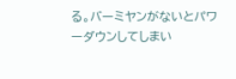る。バーミヤンがないとパワーダウンしてしまい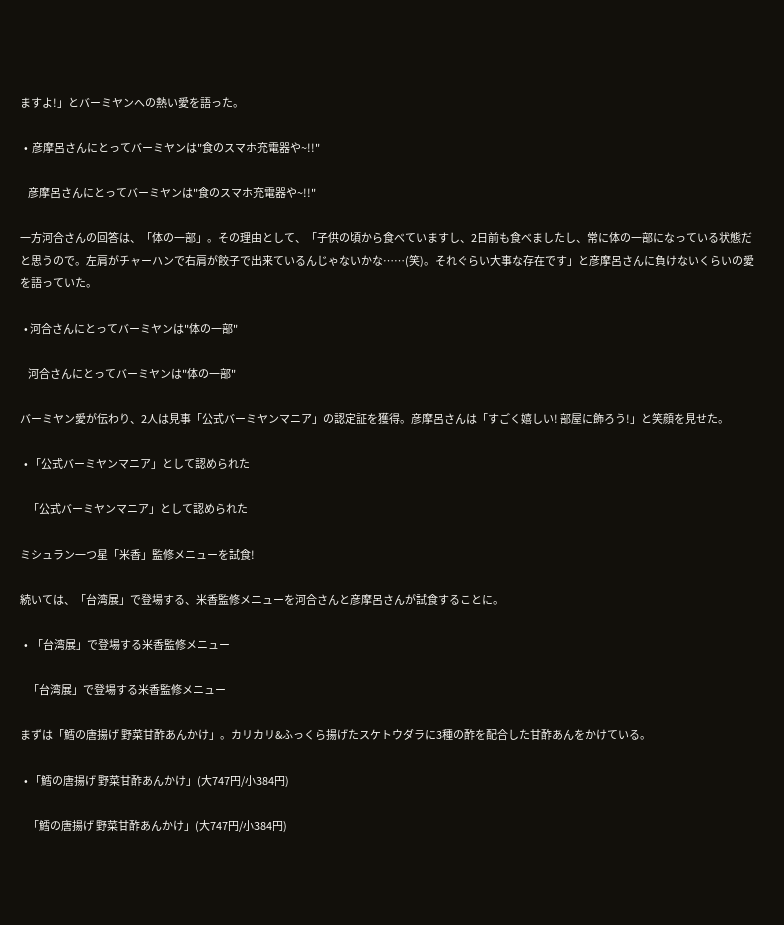ますよ!」とバーミヤンへの熱い愛を語った。

  •  彦摩呂さんにとってバーミヤンは"食のスマホ充電器や~!!"

    彦摩呂さんにとってバーミヤンは"食のスマホ充電器や~!!"

一方河合さんの回答は、「体の一部」。その理由として、「子供の頃から食べていますし、2日前も食べましたし、常に体の一部になっている状態だと思うので。左肩がチャーハンで右肩が餃子で出来ているんじゃないかな……(笑)。それぐらい大事な存在です」と彦摩呂さんに負けないくらいの愛を語っていた。

  • 河合さんにとってバーミヤンは"体の一部"

    河合さんにとってバーミヤンは"体の一部"

バーミヤン愛が伝わり、2人は見事「公式バーミヤンマニア」の認定証を獲得。彦摩呂さんは「すごく嬉しい! 部屋に飾ろう!」と笑顔を見せた。

  • 「公式バーミヤンマニア」として認められた

    「公式バーミヤンマニア」として認められた

ミシュラン一つ星「米香」監修メニューを試食!

続いては、「台湾展」で登場する、米香監修メニューを河合さんと彦摩呂さんが試食することに。

  •  「台湾展」で登場する米香監修メニュー

    「台湾展」で登場する米香監修メニュー

まずは「鱈の唐揚げ 野菜甘酢あんかけ」。カリカリ&ふっくら揚げたスケトウダラに3種の酢を配合した甘酢あんをかけている。

  • 「鱈の唐揚げ 野菜甘酢あんかけ」(大747円/小384円)

    「鱈の唐揚げ 野菜甘酢あんかけ」(大747円/小384円)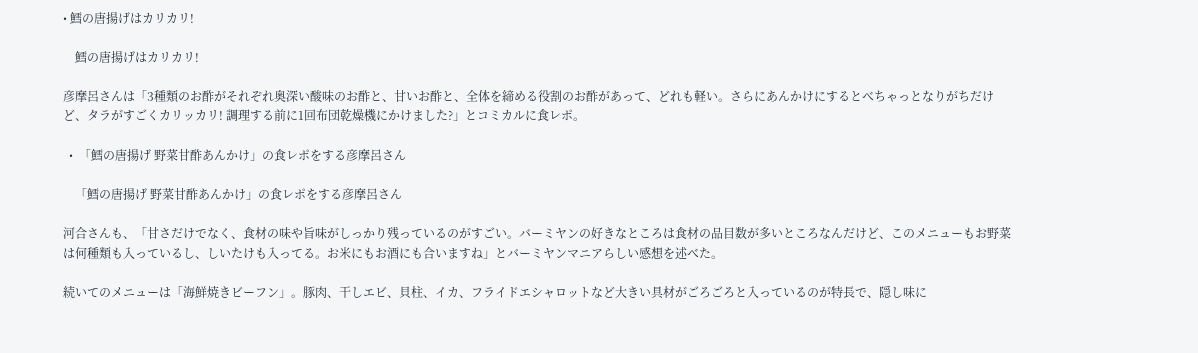• 鱈の唐揚げはカリカリ!

    鱈の唐揚げはカリカリ!

彦摩呂さんは「3種類のお酢がそれぞれ奥深い酸味のお酢と、甘いお酢と、全体を締める役割のお酢があって、どれも軽い。さらにあんかけにするとべちゃっとなりがちだけど、タラがすごくカリッカリ! 調理する前に1回布団乾燥機にかけました?」とコミカルに食レポ。

  •  「鱈の唐揚げ 野菜甘酢あんかけ」の食レポをする彦摩呂さん

    「鱈の唐揚げ 野菜甘酢あんかけ」の食レポをする彦摩呂さん

河合さんも、「甘さだけでなく、食材の味や旨味がしっかり残っているのがすごい。バーミヤンの好きなところは食材の品目数が多いところなんだけど、このメニューもお野菜は何種類も入っているし、しいたけも入ってる。お米にもお酒にも合いますね」とバーミヤンマニアらしい感想を述べた。

続いてのメニューは「海鮮焼きビーフン」。豚肉、干しエビ、貝柱、イカ、フライドエシャロットなど大きい具材がごろごろと入っているのが特長で、隠し味に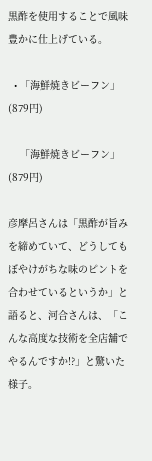黒酢を使用することで風味豊かに仕上げている。

  • 「海鮮焼きビーフン」(879円)

    「海鮮焼きビーフン」(879円)

彦摩呂さんは「黒酢が旨みを締めていて、どうしてもぼやけがちな味のピントを合わせているというか」と語ると、河合さんは、「こんな高度な技術を全店舗でやるんですか!?」と驚いた様子。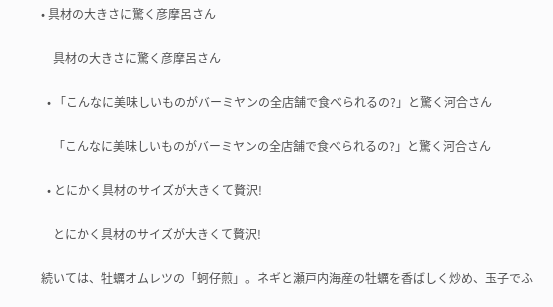• 具材の大きさに驚く彦摩呂さん

    具材の大きさに驚く彦摩呂さん

  • 「こんなに美味しいものがバーミヤンの全店舗で食べられるの?」と驚く河合さん

    「こんなに美味しいものがバーミヤンの全店舗で食べられるの?」と驚く河合さん

  • とにかく具材のサイズが大きくて贅沢!

    とにかく具材のサイズが大きくて贅沢!

続いては、牡蠣オムレツの「蚵仔煎」。ネギと瀬戸内海産の牡蠣を香ばしく炒め、玉子でふ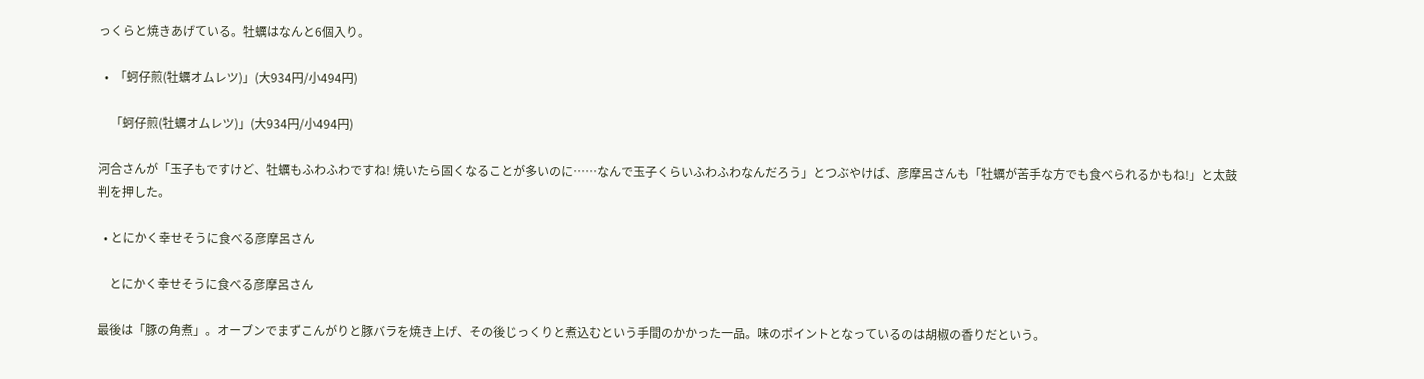っくらと焼きあげている。牡蠣はなんと6個入り。

  •  「蚵仔煎(牡蠣オムレツ)」(大934円/小494円)

    「蚵仔煎(牡蠣オムレツ)」(大934円/小494円)

河合さんが「玉子もですけど、牡蠣もふわふわですね! 焼いたら固くなることが多いのに……なんで玉子くらいふわふわなんだろう」とつぶやけば、彦摩呂さんも「牡蠣が苦手な方でも食べられるかもね!」と太鼓判を押した。

  • とにかく幸せそうに食べる彦摩呂さん

    とにかく幸せそうに食べる彦摩呂さん

最後は「豚の角煮」。オーブンでまずこんがりと豚バラを焼き上げ、その後じっくりと煮込むという手間のかかった一品。味のポイントとなっているのは胡椒の香りだという。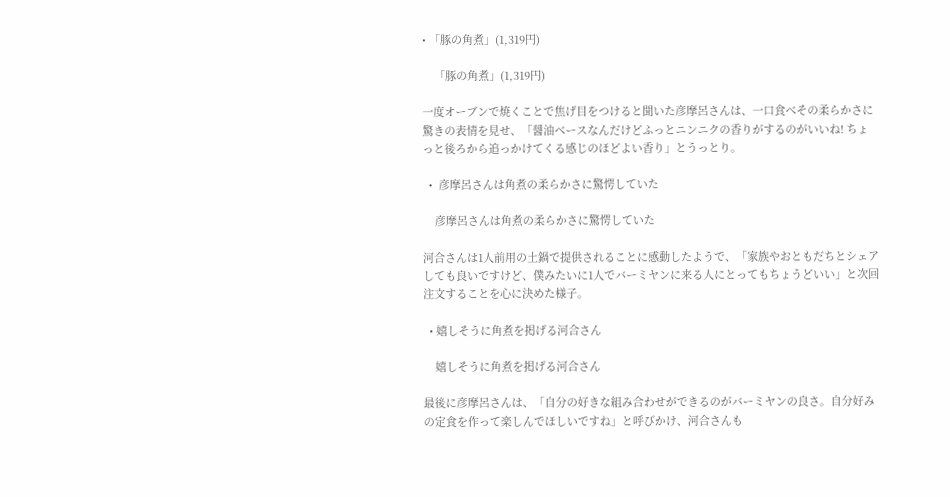• 「豚の角煮」(1,319円)

    「豚の角煮」(1,319円)

一度オーブンで焼くことで焦げ目をつけると聞いた彦摩呂さんは、一口食べその柔らかさに驚きの表情を見せ、「醤油ベースなんだけどふっとニンニクの香りがするのがいいね! ちょっと後ろから追っかけてくる感じのほどよい香り」とうっとり。

  •  彦摩呂さんは角煮の柔らかさに驚愕していた

    彦摩呂さんは角煮の柔らかさに驚愕していた

河合さんは1人前用の土鍋で提供されることに感動したようで、「家族やおともだちとシェアしても良いですけど、僕みたいに1人でバーミヤンに来る人にとってもちょうどいい」と次回注文することを心に決めた様子。

  • 嬉しそうに角煮を掲げる河合さん

    嬉しそうに角煮を掲げる河合さん

最後に彦摩呂さんは、「自分の好きな組み合わせができるのがバーミヤンの良さ。自分好みの定食を作って楽しんでほしいですね」と呼びかけ、河合さんも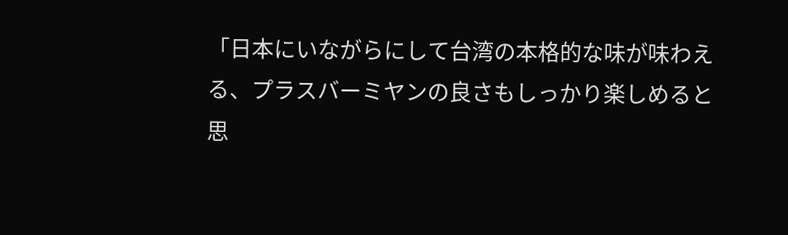「日本にいながらにして台湾の本格的な味が味わえる、プラスバーミヤンの良さもしっかり楽しめると思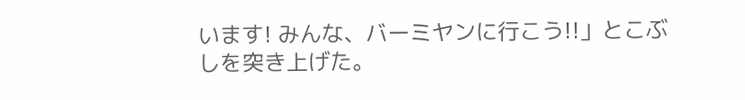います! みんな、バーミヤンに行こう!!」とこぶしを突き上げた。